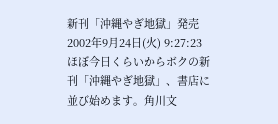新刊「沖縄やぎ地獄」発売
2002年9月24日(火) 9:27:23
ほぼ今日くらいからボクの新刊「沖縄やぎ地獄」、書店に並び始めます。角川文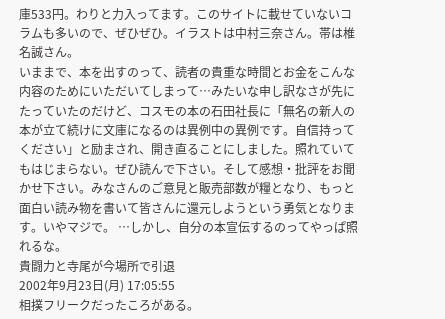庫533円。わりと力入ってます。このサイトに載せていないコラムも多いので、ぜひぜひ。イラストは中村三奈さん。帯は椎名誠さん。
いままで、本を出すのって、読者の貴重な時間とお金をこんな内容のためにいただいてしまって…みたいな申し訳なさが先にたっていたのだけど、コスモの本の石田社長に「無名の新人の本が立て続けに文庫になるのは異例中の異例です。自信持ってください」と励まされ、開き直ることにしました。照れていてもはじまらない。ぜひ読んで下さい。そして感想・批評をお聞かせ下さい。みなさんのご意見と販売部数が糧となり、もっと面白い読み物を書いて皆さんに還元しようという勇気となります。いやマジで。 …しかし、自分の本宣伝するのってやっぱ照れるな。
貴闘力と寺尾が今場所で引退
2002年9月23日(月) 17:05:55
相撲フリークだったころがある。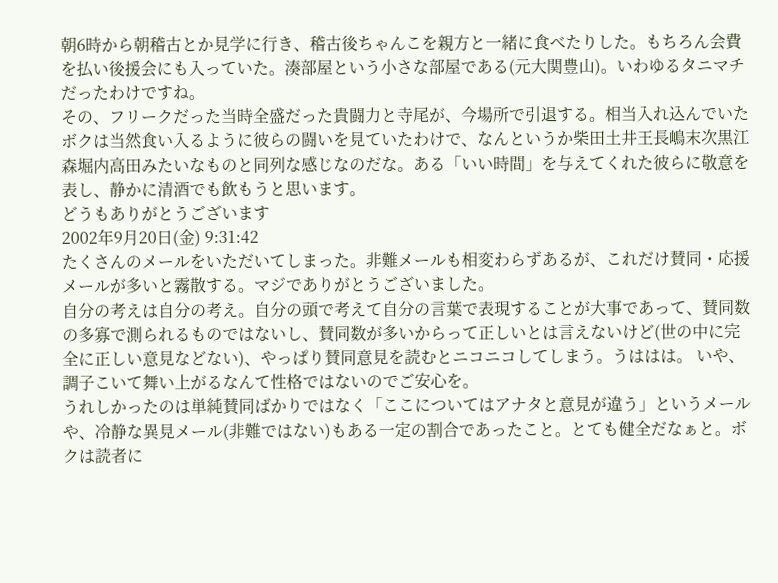朝6時から朝稽古とか見学に行き、稽古後ちゃんこを親方と一緒に食べたりした。もちろん会費を払い後援会にも入っていた。湊部屋という小さな部屋である(元大関豊山)。いわゆるタニマチだったわけですね。
その、フリークだった当時全盛だった貴闘力と寺尾が、今場所で引退する。相当入れ込んでいたボクは当然食い入るように彼らの闘いを見ていたわけで、なんというか柴田土井王長嶋末次黒江森堀内高田みたいなものと同列な感じなのだな。ある「いい時間」を与えてくれた彼らに敬意を表し、静かに清酒でも飲もうと思います。
どうもありがとうございます
2002年9月20日(金) 9:31:42
たくさんのメールをいただいてしまった。非難メールも相変わらずあるが、これだけ賛同・応援メールが多いと霧散する。マジでありがとうございました。
自分の考えは自分の考え。自分の頭で考えて自分の言葉で表現することが大事であって、賛同数の多寡で測られるものではないし、賛同数が多いからって正しいとは言えないけど(世の中に完全に正しい意見などない)、やっぱり賛同意見を読むとニコニコしてしまう。うははは。 いや、調子こいて舞い上がるなんて性格ではないのでご安心を。
うれしかったのは単純賛同ばかりではなく「ここについてはアナタと意見が違う」というメールや、冷静な異見メール(非難ではない)もある一定の割合であったこと。とても健全だなぁと。ボクは読者に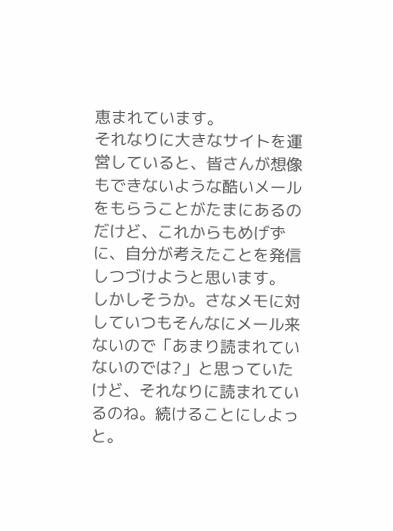恵まれています。
それなりに大きなサイトを運営していると、皆さんが想像もできないような酷いメールをもらうことがたまにあるのだけど、これからもめげずに、自分が考えたことを発信しつづけようと思います。
しかしそうか。さなメモに対していつもそんなにメール来ないので「あまり読まれていないのでは?」と思っていたけど、それなりに読まれているのね。続けることにしよっと。